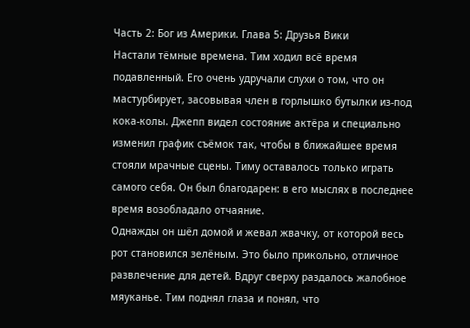Часть 2: Бог из Америки. Глава 5: Друзья Вики
Настали тёмные времена. Тим ходил всё время подавленный. Его очень удручали слухи о том, что он мастурбирует, засовывая член в горлышко бутылки из-под кока-колы. Джепп видел состояние актёра и специально изменил график съёмок так, чтобы в ближайшее время стояли мрачные сцены. Тиму оставалось только играть самого себя. Он был благодарен: в его мыслях в последнее время возобладало отчаяние.
Однажды он шёл домой и жевал жвачку, от которой весь рот становился зелёным. Это было прикольно, отличное развлечение для детей. Вдруг сверху раздалось жалобное мяуканье. Тим поднял глаза и понял, что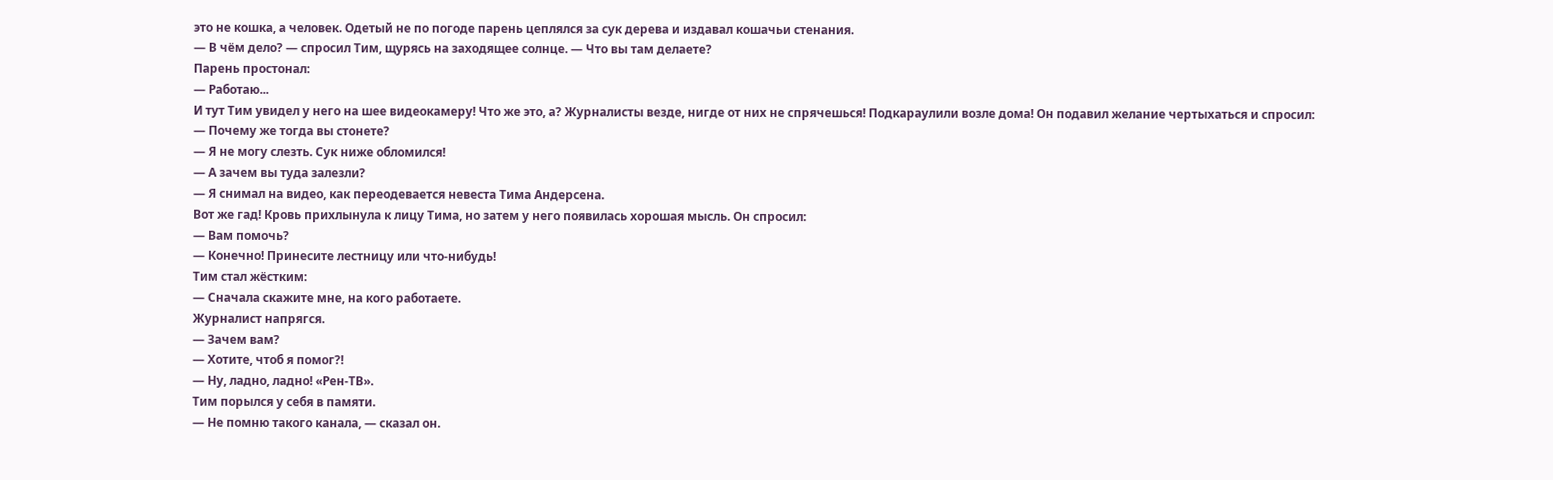это не кошка, а человек. Одетый не по погоде парень цеплялся за сук дерева и издавал кошачьи стенания.
— В чём дело? — спросил Тим, щурясь на заходящее солнце. — Что вы там делаете?
Парень простонал:
— Работаю...
И тут Тим увидел у него на шее видеокамеру! Что же это, а? Журналисты везде, нигде от них не спрячешься! Подкараулили возле дома! Он подавил желание чертыхаться и спросил:
— Почему же тогда вы стонете?
— Я не могу слезть. Сук ниже обломился!
— А зачем вы туда залезли?
— Я снимал на видео, как переодевается невеста Тима Андерсена.
Вот же гад! Кровь прихлынула к лицу Тима, но затем у него появилась хорошая мысль. Он спросил:
— Вам помочь?
— Конечно! Принесите лестницу или что-нибудь!
Тим стал жёстким:
— Сначала скажите мне, на кого работаете.
Журналист напрягся.
— Зачем вам?
— Хотите, чтоб я помог?!
— Ну, ладно, ладно! «Рен-ТВ».
Тим порылся у себя в памяти.
— Не помню такого канала, — сказал он.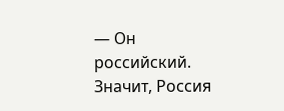— Он российский.
Значит, Россия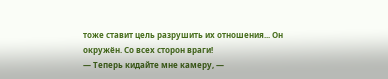тоже ставит цель разрушить их отношения... Он окружён. Со всех сторон враги!
— Теперь кидайте мне камеру, —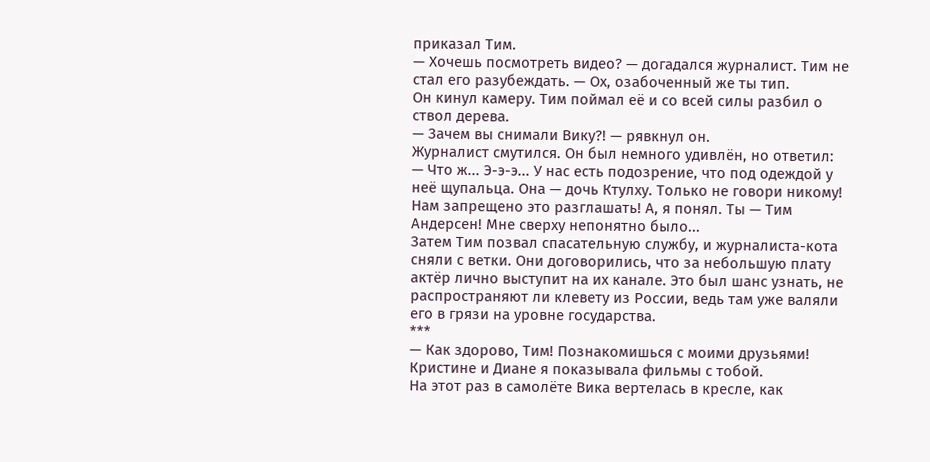приказал Тим.
— Хочешь посмотреть видео? — догадался журналист. Тим не стал его разубеждать. — Ох, озабоченный же ты тип.
Он кинул камеру. Тим поймал её и со всей силы разбил о ствол дерева.
— Зачем вы снимали Вику?! — рявкнул он.
Журналист смутился. Он был немного удивлён, но ответил:
— Что ж... Э-э-э... У нас есть подозрение, что под одеждой у неё щупальца. Она — дочь Ктулху. Только не говори никому! Нам запрещено это разглашать! А, я понял. Ты — Тим Андерсен! Мне сверху непонятно было...
Затем Тим позвал спасательную службу, и журналиста-кота сняли с ветки. Они договорились, что за небольшую плату актёр лично выступит на их канале. Это был шанс узнать, не распространяют ли клевету из России, ведь там уже валяли его в грязи на уровне государства.
***
— Как здорово, Тим! Познакомишься с моими друзьями! Кристине и Диане я показывала фильмы с тобой.
На этот раз в самолёте Вика вертелась в кресле, как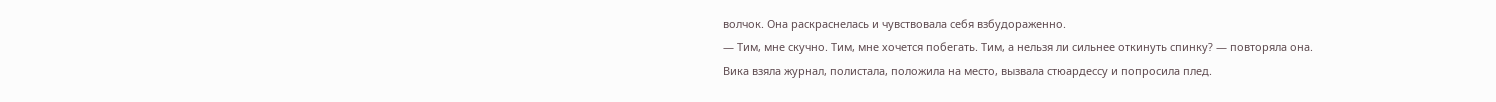волчок. Она раскраснелась и чувствовала себя взбудораженно.
— Тим, мне скучно. Тим, мне хочется побегать. Тим, а нельзя ли сильнее откинуть спинку? — повторяла она.
Вика взяла журнал, полистала, положила на место, вызвала стюардессу и попросила плед.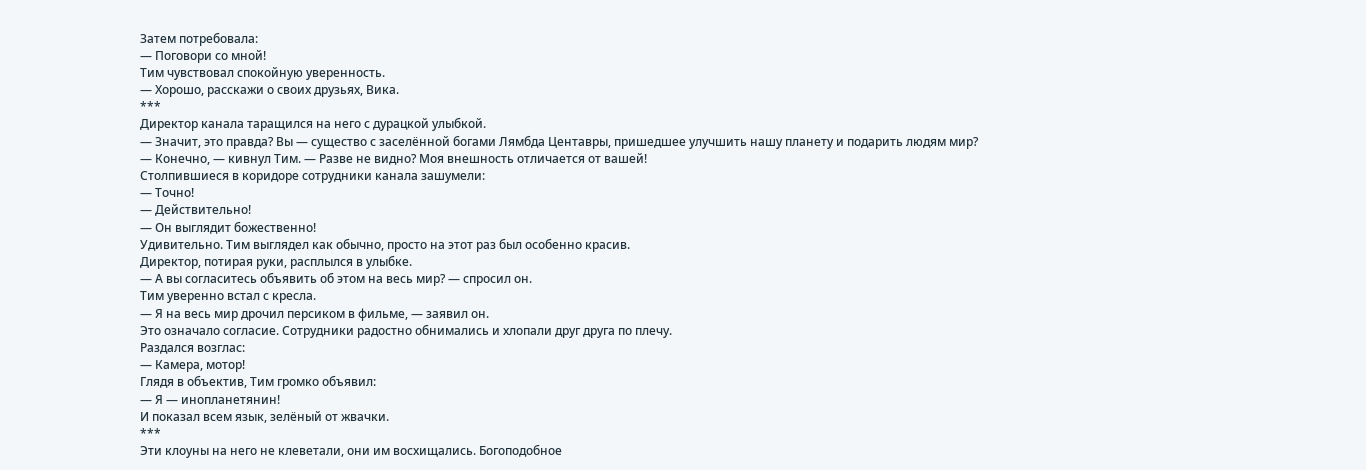Затем потребовала:
— Поговори со мной!
Тим чувствовал спокойную уверенность.
— Хорошо, расскажи о своих друзьях, Вика.
***
Директор канала таращился на него с дурацкой улыбкой.
— Значит, это правда? Вы — существо с заселённой богами Лямбда Центавры, пришедшее улучшить нашу планету и подарить людям мир?
— Конечно, — кивнул Тим. — Разве не видно? Моя внешность отличается от вашей!
Столпившиеся в коридоре сотрудники канала зашумели:
— Точно!
— Действительно!
— Он выглядит божественно!
Удивительно. Тим выглядел как обычно, просто на этот раз был особенно красив.
Директор, потирая руки, расплылся в улыбке.
— А вы согласитесь объявить об этом на весь мир? — спросил он.
Тим уверенно встал с кресла.
— Я на весь мир дрочил персиком в фильме, — заявил он.
Это означало согласие. Сотрудники радостно обнимались и хлопали друг друга по плечу.
Раздался возглас:
— Камера, мотор!
Глядя в объектив, Тим громко объявил:
— Я — инопланетянин!
И показал всем язык, зелёный от жвачки.
***
Эти клоуны на него не клеветали, они им восхищались. Богоподобное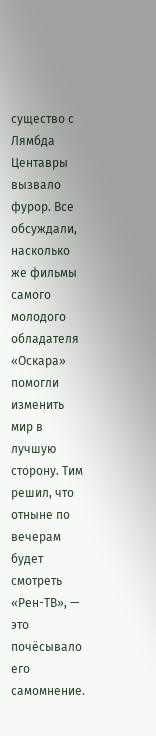существо с Лямбда Центавры вызвало фурор. Все обсуждали, насколько же фильмы самого молодого обладателя «Оскара» помогли изменить мир в лучшую сторону. Тим решил, что отныне по вечерам будет смотреть «Рен-ТВ», — это почёсывало его самомнение.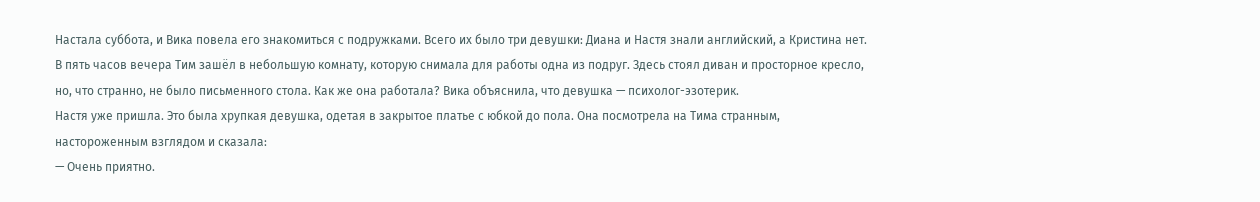Настала суббота, и Вика повела его знакомиться с подружками. Всего их было три девушки: Диана и Настя знали английский, а Кристина нет. В пять часов вечера Тим зашёл в небольшую комнату, которую снимала для работы одна из подруг. Здесь стоял диван и просторное кресло, но, что странно, не было письменного стола. Как же она работала? Вика объяснила, что девушка — психолог-эзотерик.
Настя уже пришла. Это была хрупкая девушка, одетая в закрытое платье с юбкой до пола. Она посмотрела на Тима странным, настороженным взглядом и сказала:
— Очень приятно.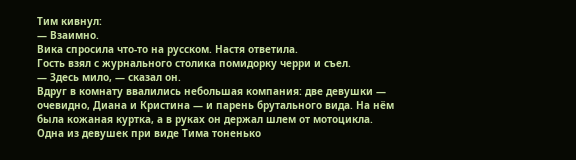Тим кивнул:
— Взаимно.
Вика спросила что-то на русском. Настя ответила.
Гость взял с журнального столика помидорку черри и съел.
— Здесь мило, — сказал он.
Вдруг в комнату ввалились небольшая компания: две девушки — очевидно, Диана и Кристина — и парень брутального вида. На нём была кожаная куртка, а в руках он держал шлем от мотоцикла.
Одна из девушек при виде Тима тоненько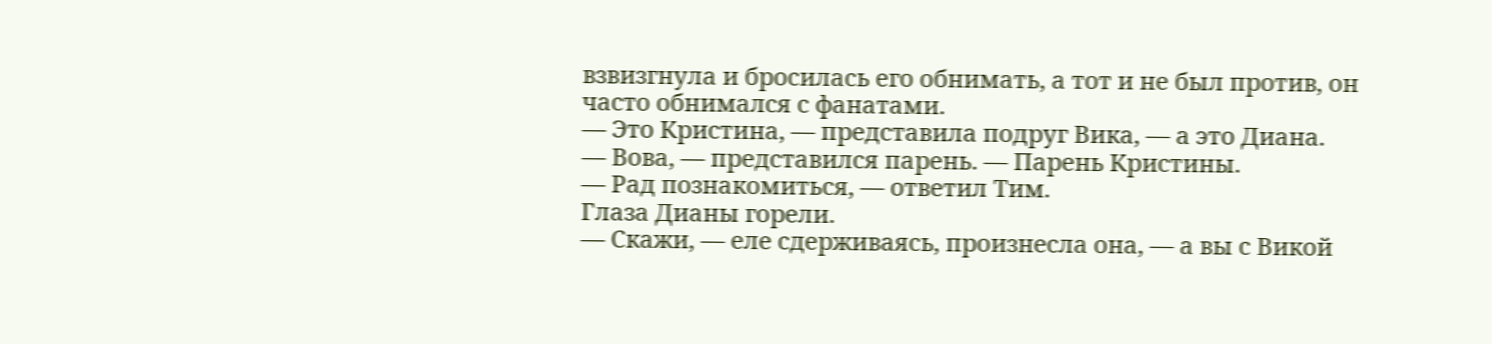взвизгнула и бросилась его обнимать, а тот и не был против, он часто обнимался с фанатами.
— Это Кристина, — представила подруг Вика, — а это Диана.
— Вова, — представился парень. — Парень Кристины.
— Рад познакомиться, — ответил Тим.
Глаза Дианы горели.
— Скажи, — еле сдерживаясь, произнесла она, — а вы с Викой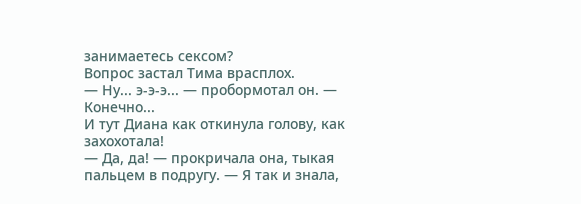занимаетесь сексом?
Вопрос застал Тима врасплох.
— Ну... э-э-э... — пробормотал он. — Конечно...
И тут Диана как откинула голову, как захохотала!
— Да, да! — прокричала она, тыкая пальцем в подругу. — Я так и знала,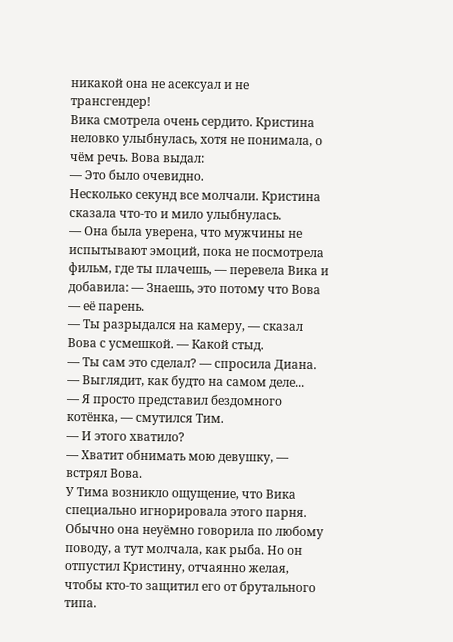никакой она не асексуал и не трансгендер!
Вика смотрела очень сердито. Кристина неловко улыбнулась, хотя не понимала, о чём речь. Вова выдал:
— Это было очевидно.
Несколько секунд все молчали. Кристина сказала что-то и мило улыбнулась.
— Она была уверена, что мужчины не испытывают эмоций, пока не посмотрела фильм, где ты плачешь, — перевела Вика и добавила: — Знаешь, это потому что Вова — её парень.
— Ты разрыдался на камеру, — сказал Вова с усмешкой. — Какой стыд.
— Ты сам это сделал? — спросила Диана. — Выглядит, как будто на самом деле...
— Я просто представил бездомного котёнка, — смутился Тим.
— И этого хватило?
— Хватит обнимать мою девушку, — встрял Вова.
У Тима возникло ощущение, что Вика специально игнорировала этого парня. Обычно она неуёмно говорила по любому поводу, а тут молчала, как рыба. Но он отпустил Кристину, отчаянно желая, чтобы кто-то защитил его от брутального типа.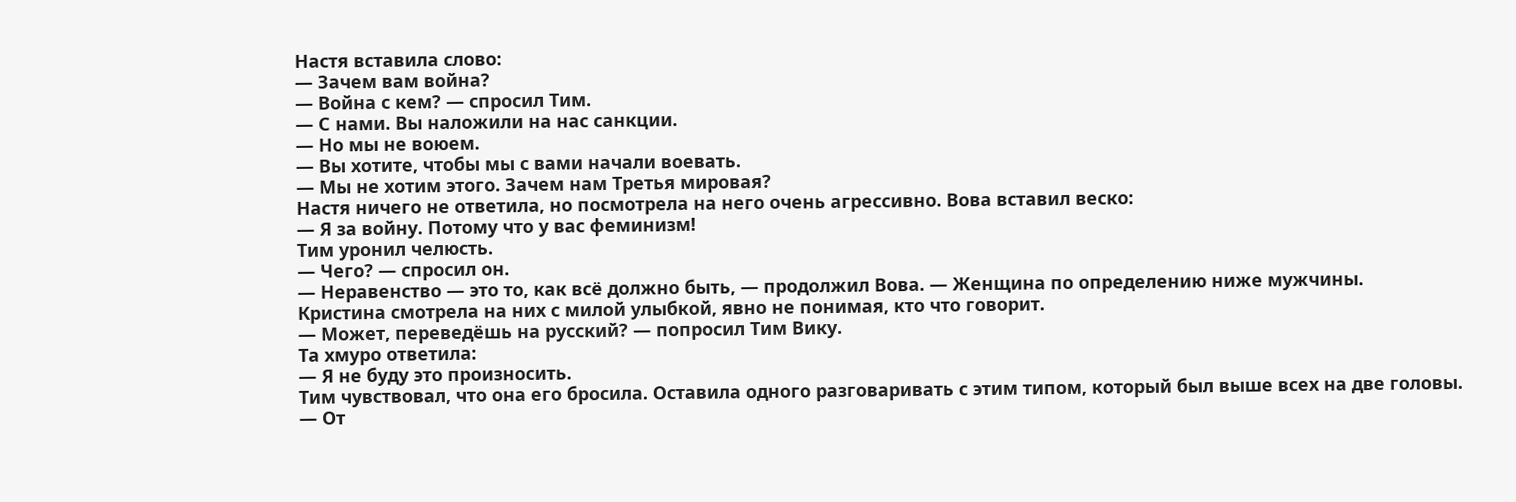Настя вставила слово:
— Зачем вам война?
— Война с кем? — спросил Тим.
— С нами. Вы наложили на нас санкции.
— Но мы не воюем.
— Вы хотите, чтобы мы с вами начали воевать.
— Мы не хотим этого. Зачем нам Третья мировая?
Настя ничего не ответила, но посмотрела на него очень агрессивно. Вова вставил веско:
— Я за войну. Потому что у вас феминизм!
Тим уронил челюсть.
— Чего? — спросил он.
— Неравенство — это то, как всё должно быть, — продолжил Вова. — Женщина по определению ниже мужчины.
Кристина смотрела на них с милой улыбкой, явно не понимая, кто что говорит.
— Может, переведёшь на русский? — попросил Тим Вику.
Та хмуро ответила:
— Я не буду это произносить.
Тим чувствовал, что она его бросила. Оставила одного разговаривать с этим типом, который был выше всех на две головы.
— От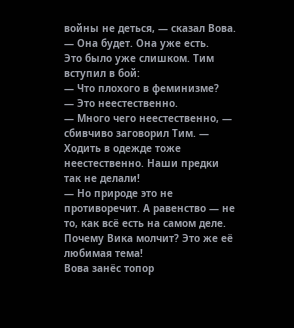войны не деться, — сказал Вова. — Она будет. Она уже есть.
Это было уже слишком. Тим вступил в бой:
— Что плохого в феминизме?
— Это неестественно.
— Много чего неестественно, — сбивчиво заговорил Тим. — Ходить в одежде тоже неестественно. Наши предки так не делали!
— Но природе это не противоречит. А равенство — не то, как всё есть на самом деле.
Почему Вика молчит? Это же её любимая тема!
Вова занёс топор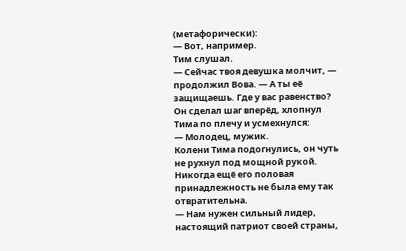(метафорически):
— Вот, например.
Тим слушал.
— Сейчас твоя девушка молчит, — продолжил Вова. — А ты её защищаешь. Где у вас равенство?
Он сделал шаг вперёд, хлопнул Тима по плечу и усмехнулся:
— Молодец, мужик.
Колени Тима подогнулись, он чуть не рухнул под мощной рукой. Никогда ещё его половая принадлежность не была ему так отвратительна.
— Нам нужен сильный лидер, настоящий патриот своей страны,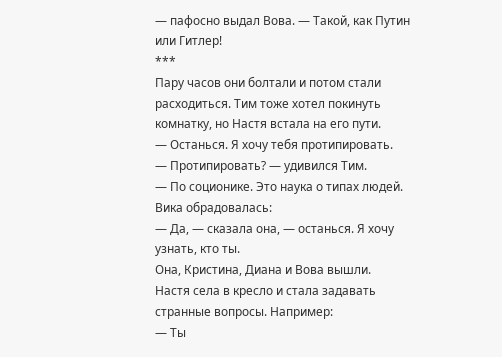— пафосно выдал Вова. — Такой, как Путин или Гитлер!
***
Пару часов они болтали и потом стали расходиться. Тим тоже хотел покинуть комнатку, но Настя встала на его пути.
— Останься. Я хочу тебя протипировать.
— Протипировать? — удивился Тим.
— По соционике. Это наука о типах людей.
Вика обрадовалась:
— Да, — сказала она, — останься. Я хочу узнать, кто ты.
Она, Кристина, Диана и Вова вышли.
Настя села в кресло и стала задавать странные вопросы. Например:
— Ты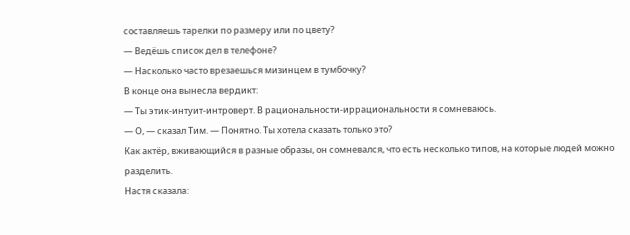составляешь тарелки по размеру или по цвету?
— Ведёшь список дел в телефоне?
— Насколько часто врезаешься мизинцем в тумбочку?
В конце она вынесла вердикт:
— Ты этик-интуит-интроверт. В рациональности-иррациональности я сомневаюсь.
— О, — сказал Тим. — Понятно. Ты хотела сказать только это?
Как актёр, вживающийся в разные образы, он сомневался, что есть несколько типов, на которые людей можно разделить.
Настя сказала: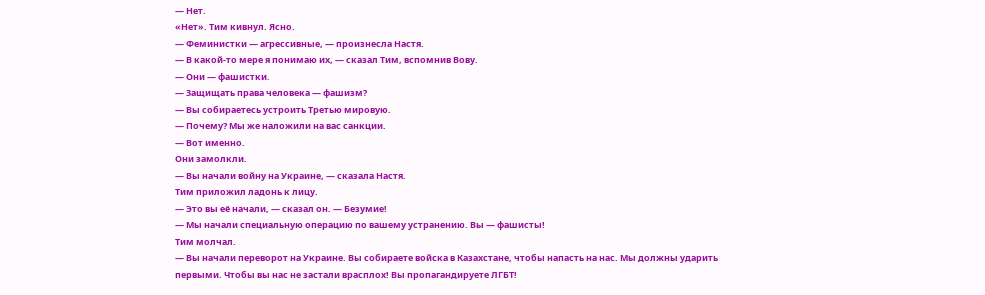— Нет.
«Нет». Тим кивнул. Ясно.
— Феминистки — агрессивные, — произнесла Настя.
— В какой-то мере я понимаю их, — сказал Тим, вспомнив Вову.
— Они — фашистки.
— Защищать права человека — фашизм?
— Вы собираетесь устроить Третью мировую.
— Почему? Мы же наложили на вас санкции.
— Вот именно.
Они замолкли.
— Вы начали войну на Украине, — сказала Настя.
Тим приложил ладонь к лицу.
— Это вы её начали, — сказал он. — Безумие!
— Мы начали специальную операцию по вашему устранению. Вы — фашисты!
Тим молчал.
— Вы начали переворот на Украине. Вы собираете войска в Казахстане, чтобы напасть на нас. Мы должны ударить первыми. Чтобы вы нас не застали врасплох! Вы пропагандируете ЛГБТ!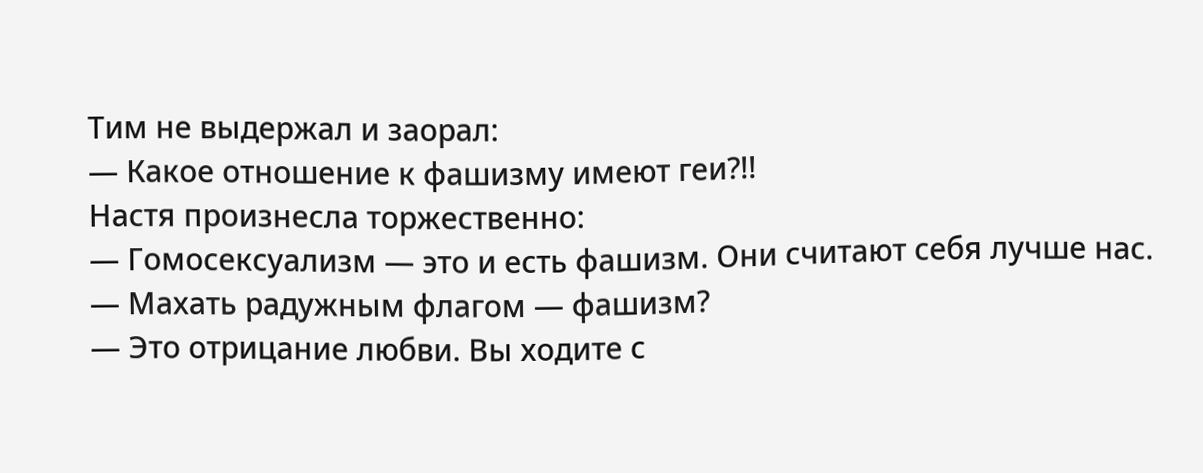Тим не выдержал и заорал:
— Какое отношение к фашизму имеют геи?!!
Настя произнесла торжественно:
— Гомосексуализм — это и есть фашизм. Они считают себя лучше нас.
— Махать радужным флагом — фашизм?
— Это отрицание любви. Вы ходите с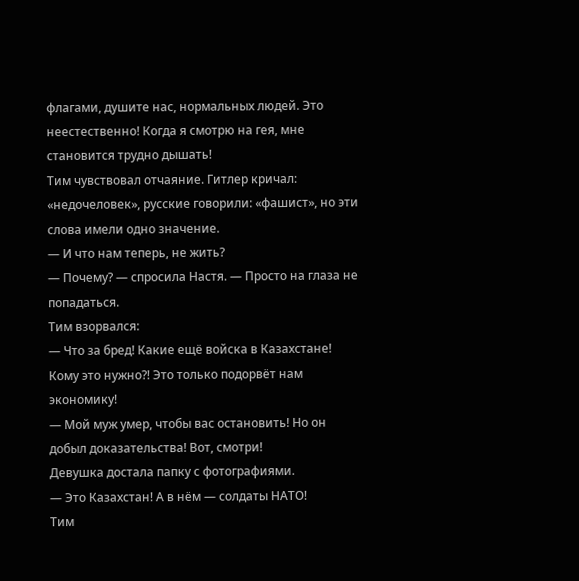флагами, душите нас, нормальных людей. Это неестественно! Когда я смотрю на гея, мне становится трудно дышать!
Тим чувствовал отчаяние. Гитлер кричал: «недочеловек», русские говорили: «фашист», но эти слова имели одно значение.
— И что нам теперь, не жить?
— Почему? — спросила Настя. — Просто на глаза не попадаться.
Тим взорвался:
— Что за бред! Какие ещё войска в Казахстане! Кому это нужно?! Это только подорвёт нам экономику!
— Мой муж умер, чтобы вас остановить! Но он добыл доказательства! Вот, смотри!
Девушка достала папку с фотографиями.
— Это Казахстан! А в нём — солдаты НАТО!
Тим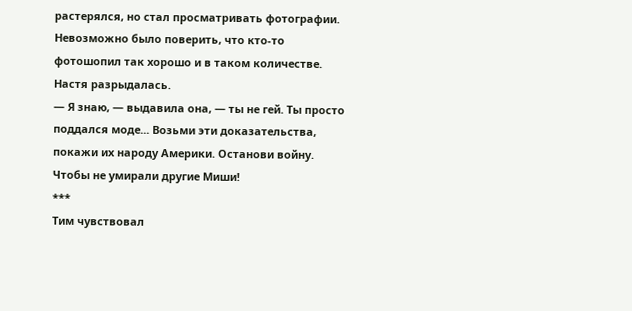растерялся, но стал просматривать фотографии. Невозможно было поверить, что кто-то фотошопил так хорошо и в таком количестве.
Настя разрыдалась.
— Я знаю, — выдавила она, — ты не гей. Ты просто поддался моде... Возьми эти доказательства, покажи их народу Америки. Останови войну. Чтобы не умирали другие Миши!
***
Тим чувствовал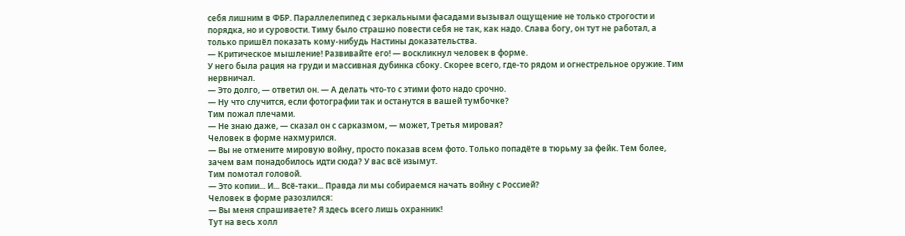себя лишним в ФБР. Параллелепипед с зеркальными фасадами вызывал ощущение не только строгости и порядка, но и суровости. Тиму было страшно повести себя не так, как надо. Слава богу, он тут не работал, а только пришёл показать кому-нибудь Настины доказательства.
— Критическое мышление! Развивайте его! — воскликнул человек в форме.
У него была рация на груди и массивная дубинка сбоку. Скорее всего, где-то рядом и огнестрельное оружие. Тим нервничал.
— Это долго, — ответил он. — А делать что-то с этими фото надо срочно.
— Ну что случится, если фотографии так и останутся в вашей тумбочке?
Тим пожал плечами.
— Не знаю даже, — сказал он с сарказмом, — может, Третья мировая?
Человек в форме нахмурился.
— Вы не отмените мировую войну, просто показав всем фото. Только попадёте в тюрьму за фейк. Тем более, зачем вам понадобилось идти сюда? У вас всё изымут.
Тим помотал головой.
— Это копии... И... Всё-таки... Правда ли мы собираемся начать войну с Россией?
Человек в форме разозлился:
— Вы меня спрашиваете? Я здесь всего лишь охранник!
Тут на весь холл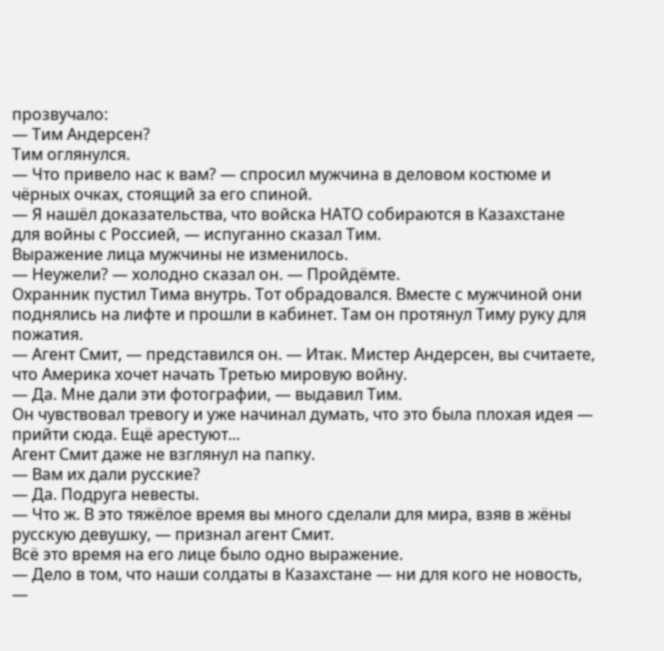прозвучало:
— Тим Андерсен?
Тим оглянулся.
— Что привело нас к вам? — спросил мужчина в деловом костюме и чёрных очках, стоящий за его спиной.
— Я нашёл доказательства, что войска НАТО собираются в Казахстане для войны с Россией, — испуганно сказал Тим.
Выражение лица мужчины не изменилось.
— Неужели? — холодно сказал он. — Пройдёмте.
Охранник пустил Тима внутрь. Тот обрадовался. Вместе с мужчиной они поднялись на лифте и прошли в кабинет. Там он протянул Тиму руку для пожатия.
— Агент Смит, — представился он. — Итак. Мистер Андерсен, вы считаете, что Америка хочет начать Третью мировую войну.
— Да. Мне дали эти фотографии, — выдавил Тим.
Он чувствовал тревогу и уже начинал думать, что это была плохая идея — прийти сюда. Ещё арестуют...
Агент Смит даже не взглянул на папку.
— Вам их дали русские?
— Да. Подруга невесты.
— Что ж. В это тяжёлое время вы много сделали для мира, взяв в жёны русскую девушку, — признал агент Смит.
Всё это время на его лице было одно выражение.
— Дело в том, что наши солдаты в Казахстане — ни для кого не новость, —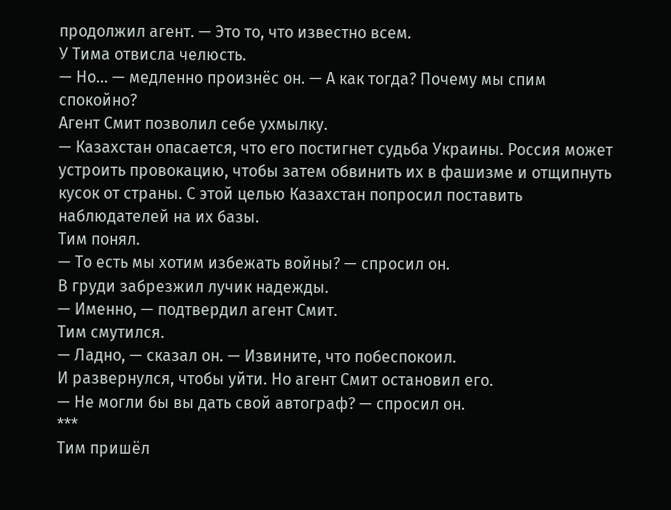продолжил агент. — Это то, что известно всем.
У Тима отвисла челюсть.
— Но... — медленно произнёс он. — А как тогда? Почему мы спим спокойно?
Агент Смит позволил себе ухмылку.
— Казахстан опасается, что его постигнет судьба Украины. Россия может устроить провокацию, чтобы затем обвинить их в фашизме и отщипнуть кусок от страны. С этой целью Казахстан попросил поставить наблюдателей на их базы.
Тим понял.
— То есть мы хотим избежать войны? — спросил он.
В груди забрезжил лучик надежды.
— Именно, — подтвердил агент Смит.
Тим смутился.
— Ладно, — сказал он. — Извините, что побеспокоил.
И развернулся, чтобы уйти. Но агент Смит остановил его.
— Не могли бы вы дать свой автограф? — спросил он.
***
Тим пришёл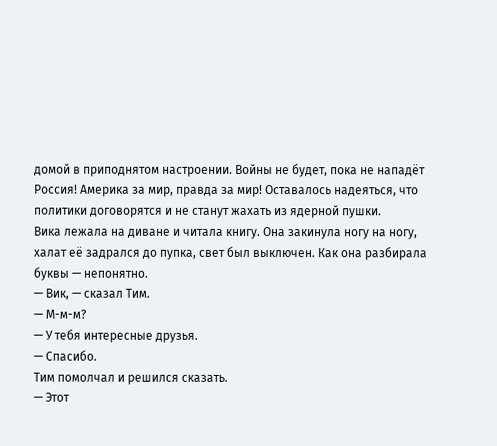домой в приподнятом настроении. Войны не будет, пока не нападёт Россия! Америка за мир, правда за мир! Оставалось надеяться, что политики договорятся и не станут жахать из ядерной пушки.
Вика лежала на диване и читала книгу. Она закинула ногу на ногу, халат её задрался до пупка, свет был выключен. Как она разбирала буквы — непонятно.
— Вик, — сказал Тим.
— М-м-м?
— У тебя интересные друзья.
— Спасибо.
Тим помолчал и решился сказать.
— Этот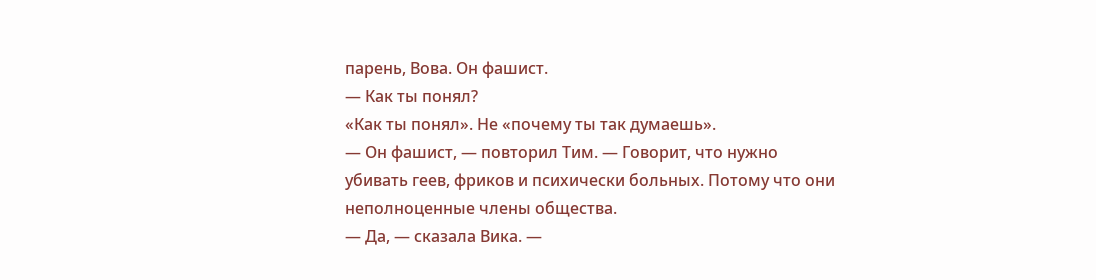парень, Вова. Он фашист.
— Как ты понял?
«Как ты понял». Не «почему ты так думаешь».
— Он фашист, — повторил Тим. — Говорит, что нужно убивать геев, фриков и психически больных. Потому что они неполноценные члены общества.
— Да, — сказала Вика. —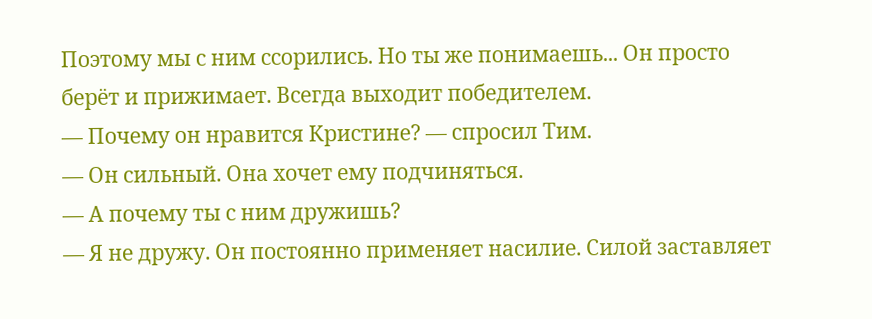Поэтому мы с ним ссорились. Но ты же понимаешь... Он просто берёт и прижимает. Всегда выходит победителем.
— Почему он нравится Кристине? — спросил Тим.
— Он сильный. Она хочет ему подчиняться.
— А почему ты с ним дружишь?
— Я не дружу. Он постоянно применяет насилие. Силой заставляет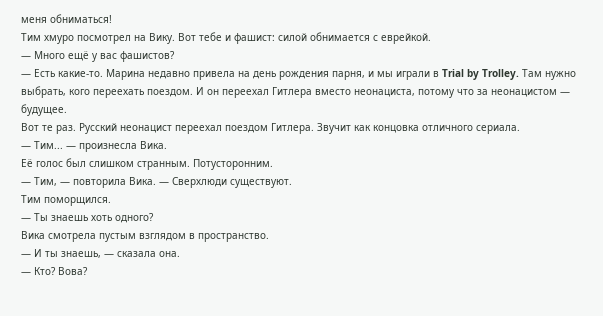меня обниматься!
Тим хмуро посмотрел на Вику. Вот тебе и фашист: силой обнимается с еврейкой.
— Много ещё у вас фашистов?
— Есть какие-то. Марина недавно привела на день рождения парня, и мы играли в Trial by Trolley. Там нужно выбрать, кого переехать поездом. И он переехал Гитлера вместо неонациста, потому что за неонацистом — будущее.
Вот те раз. Русский неонацист переехал поездом Гитлера. Звучит как концовка отличного сериала.
— Тим... — произнесла Вика.
Её голос был слишком странным. Потусторонним.
— Тим, — повторила Вика. — Сверхлюди существуют.
Тим поморщился.
— Ты знаешь хоть одного?
Вика смотрела пустым взглядом в пространство.
— И ты знаешь, — сказала она.
— Кто? Вова?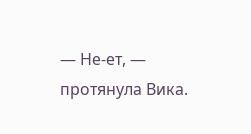— Не-ет, — протянула Вика.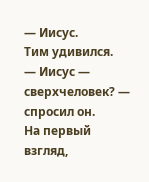— Иисус.
Тим удивился.
— Иисус — сверхчеловек? — спросил он.
На первый взгляд,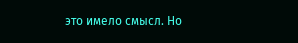это имело смысл. Но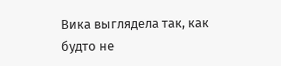Вика выглядела так, как будто не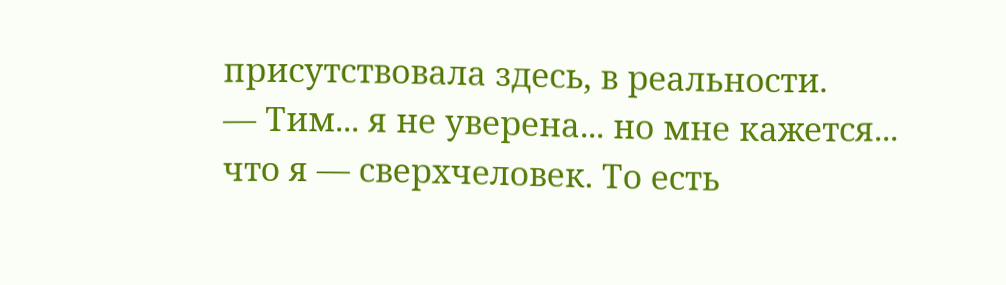присутствовала здесь, в реальности.
— Тим... я не уверена... но мне кажется... что я — сверхчеловек. То есть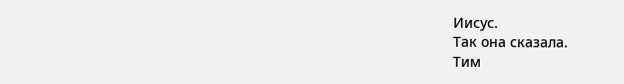Иисус.
Так она сказала.
Тим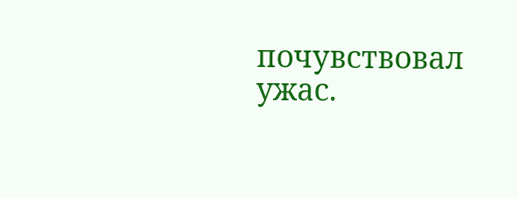почувствовал ужас.